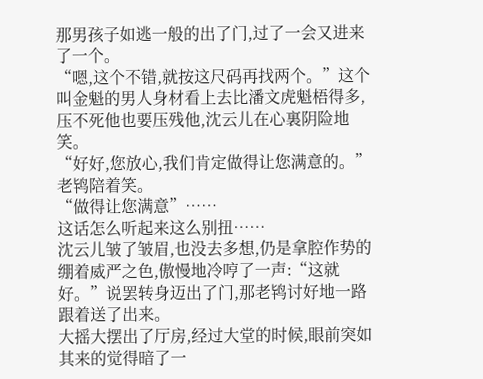那男孩子如逃一般的出了门,过了一会又进来了一个。
“嗯,这个不错,就按这尺码再找两个。”这个叫金魁的男人身材看上去比潘文虎魁梧得多,压不死他也要压残他,沈云儿在心裏阴险地笑。
“好好,您放心,我们肯定做得让您满意的。”老鸨陪着笑。
“做得让您满意”……
这话怎么听起来这么别扭……
沈云儿皱了皱眉,也没去多想,仍是拿腔作势的绷着威严之色,傲慢地冷哼了一声:“这就好。”说罢转身迈出了门,那老鸨讨好地一路跟着送了出来。
大摇大摆出了厅房,经过大堂的时候,眼前突如其来的觉得暗了一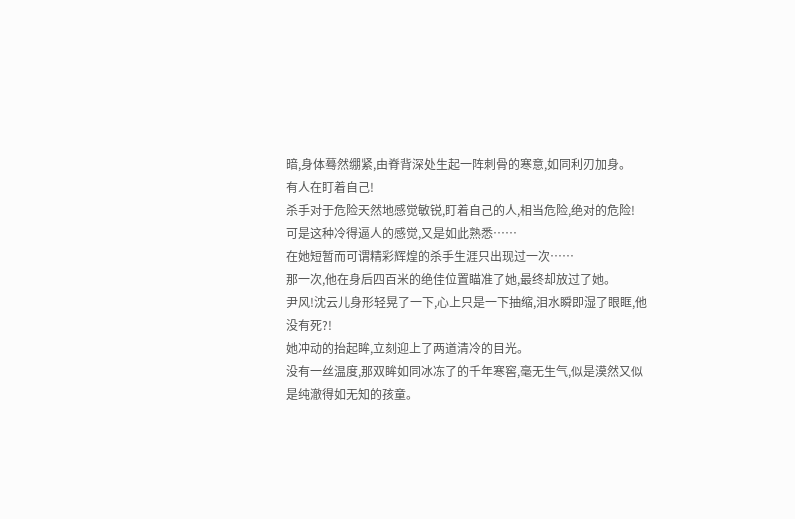暗,身体蓦然绷紧,由脊背深处生起一阵刺骨的寒意,如同利刃加身。
有人在盯着自己!
杀手对于危险天然地感觉敏锐,盯着自己的人,相当危险,绝对的危险!
可是这种冷得逼人的感觉,又是如此熟悉……
在她短暂而可谓精彩辉煌的杀手生涯只出现过一次……
那一次,他在身后四百米的绝佳位置瞄准了她,最终却放过了她。
尹风!沈云儿身形轻晃了一下,心上只是一下抽缩,泪水瞬即湿了眼眶,他没有死?!
她冲动的抬起眸,立刻迎上了两道清冷的目光。
没有一丝温度,那双眸如同冰冻了的千年寒窖,毫无生气,似是漠然又似是纯澈得如无知的孩童。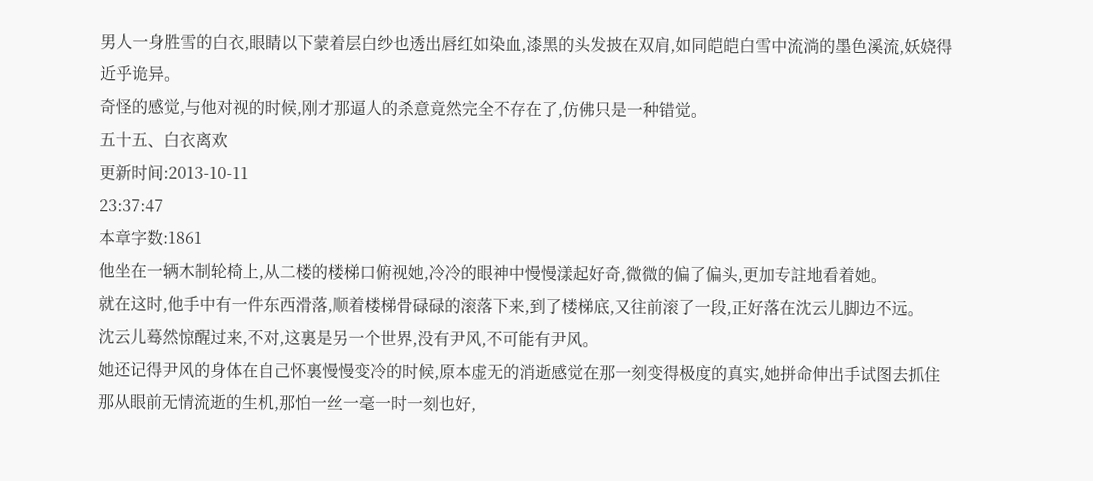男人一身胜雪的白衣,眼睛以下蒙着层白纱也透出唇红如染血,漆黑的头发披在双肩,如同皑皑白雪中流淌的墨色溪流,妖娆得近乎诡异。
奇怪的感觉,与他对视的时候,刚才那逼人的杀意竟然完全不存在了,仿佛只是一种错觉。
五十五、白衣离欢
更新时间:2013-10-11
23:37:47
本章字数:1861
他坐在一辆木制轮椅上,从二楼的楼梯口俯视她,冷冷的眼神中慢慢漾起好奇,微微的偏了偏头,更加专註地看着她。
就在这时,他手中有一件东西滑落,顺着楼梯骨碌碌的滚落下来,到了楼梯底,又往前滚了一段,正好落在沈云儿脚边不远。
沈云儿蓦然惊醒过来,不对,这裏是另一个世界,没有尹风,不可能有尹风。
她还记得尹风的身体在自己怀裏慢慢变冷的时候,原本虚无的消逝感觉在那一刻变得极度的真实,她拼命伸出手试图去抓住那从眼前无情流逝的生机,那怕一丝一毫一时一刻也好,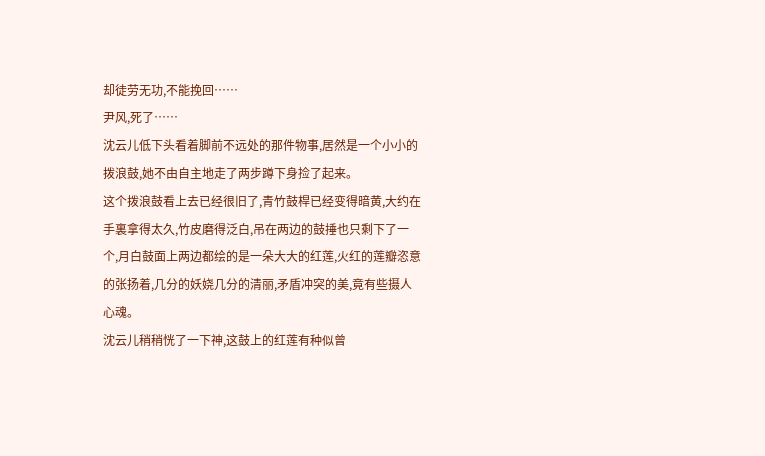却徒劳无功,不能挽回……
尹风,死了……
沈云儿低下头看着脚前不远处的那件物事,居然是一个小小的拨浪鼓,她不由自主地走了两步蹲下身捡了起来。
这个拨浪鼓看上去已经很旧了,青竹鼓桿已经变得暗黄,大约在手裏拿得太久,竹皮磨得泛白,吊在两边的鼓捶也只剩下了一个,月白鼓面上两边都绘的是一朵大大的红莲,火红的莲瓣恣意的张扬着,几分的妖娆几分的清丽,矛盾冲突的美,竟有些摄人心魂。
沈云儿稍稍恍了一下神,这鼓上的红莲有种似曾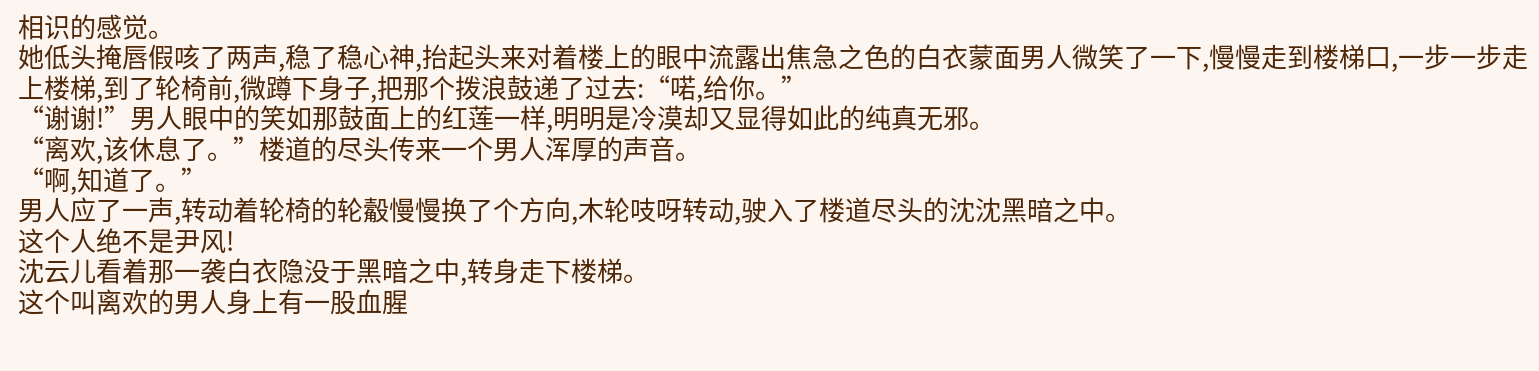相识的感觉。
她低头掩唇假咳了两声,稳了稳心神,抬起头来对着楼上的眼中流露出焦急之色的白衣蒙面男人微笑了一下,慢慢走到楼梯口,一步一步走上楼梯,到了轮椅前,微蹲下身子,把那个拨浪鼓递了过去:“喏,给你。”
“谢谢!”男人眼中的笑如那鼓面上的红莲一样,明明是冷漠却又显得如此的纯真无邪。
“离欢,该休息了。”楼道的尽头传来一个男人浑厚的声音。
“啊,知道了。”
男人应了一声,转动着轮椅的轮觳慢慢换了个方向,木轮吱呀转动,驶入了楼道尽头的沈沈黑暗之中。
这个人绝不是尹风!
沈云儿看着那一袭白衣隐没于黑暗之中,转身走下楼梯。
这个叫离欢的男人身上有一股血腥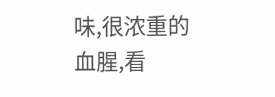味,很浓重的血腥,看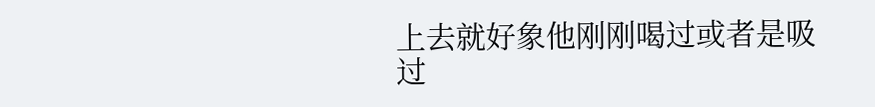上去就好象他刚刚喝过或者是吸过